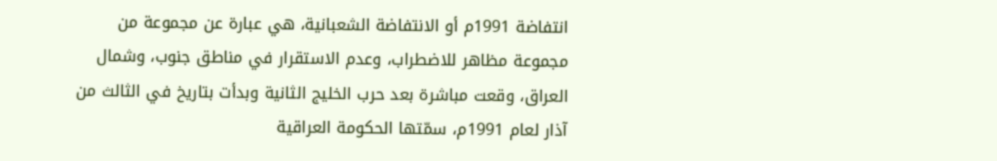انتفاضة 1991م أو الانتفاضة الشعبانية، هي عبارة عن مجموعة من مجموعة مظاهر للاضطراب، وعدم الاستقرار في مناطق جنوب، وشمال العراق، وقعت مباشرة بعد حرب الخليج الثانية وبدأت بتاريخ في الثالث من آذار لعام 1991م، سمّتها الحكومة العراقية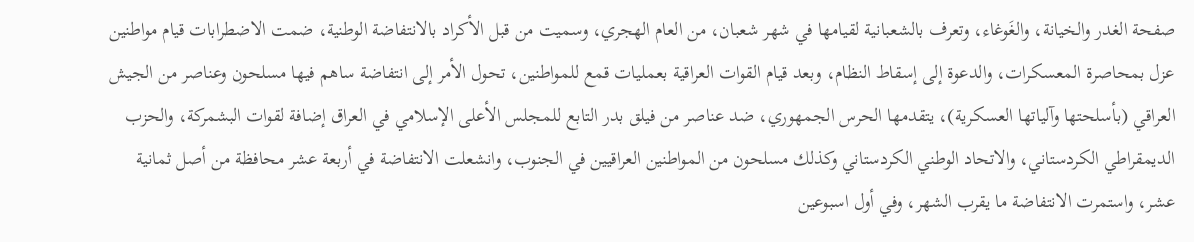صفحة الغدر والخيانة، والغَوغاء، وتعرف بالشعبانية لقيامها في شهر شعبان، من العام الهجري، وسميت من قبل الأكراد بالانتفاضة الوطنية، ضمت الاضطرابات قيام مواطنين عزل بمحاصرة المعسكرات، والدعوة إلى إسقاط النظام، وبعد قيام القوات العراقية بعمليات قمع للمواطنين، تحول الأمر إلى انتفاضة ساهم فيها مسلحون وعناصر من الجيش العراقي (بأسلحتها وآلياتها العسكرية)، يتقدمها الحرس الجمهوري، ضد عناصر من فيلق بدر التابع للمجلس الأعلى الإسلامي في العراق إضافة لقوات البشمركة، والحزب الديمقراطي الكردستاني، والاتحاد الوطني الكردستاني وكذلك مسلحون من المواطنين العراقيين في الجنوب، وانشعلت الانتفاضة في أربعة عشر محافظة من أصل ثمانية عشر، واستمرت الانتفاضة ما يقرب الشهر، وفي أول اسبوعين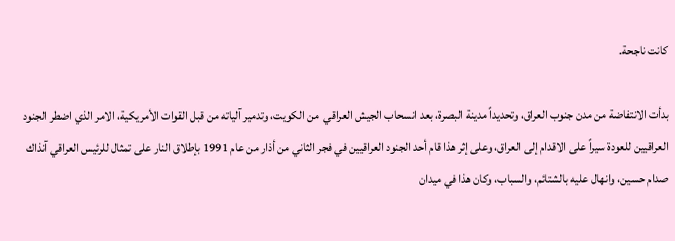كانت ناجحة.

بدأت الانتفاضة من مدن جنوب العراق، وتحديداً مدينة البصرة، بعد انسحاب الجيش العراقي  من الكويت، وتدمير آلياته من قبل القوات الأمريكية، الامر الذي اضطر الجنود العراقيين للعودة سيراً على الاقدام إلى العراق، وعلى إثر هذا قام أحد الجنود العراقيين في فجر الثاني من أذار من عام 1991 بإطلاق النار على تمثال للرئيس العراقي آنذاك صدام حسين، وانهال عليه بالشتائم، والسباب، وكان هذا في ميدان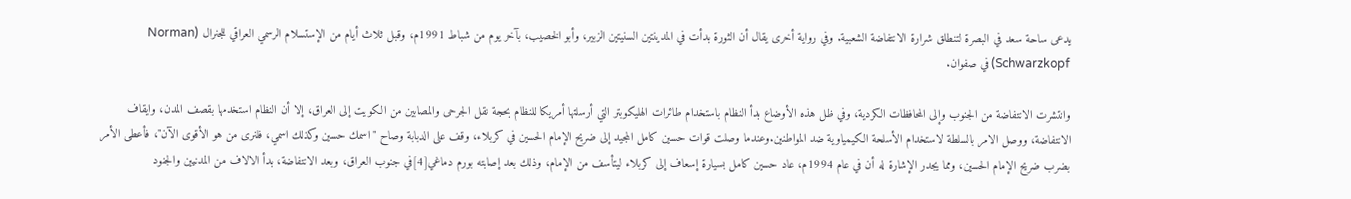يدعى ساحة سعد في البصرة لتنطلق شرارة الانتفاضة الشعبية. وفي رواية أخرى يقال أن الثورة بدأت في المدينتين السنيتين الزبير، وأبو الخصيب، بآخر يوم من شباط 1991م، وقبل ثلاث أيام من الإستسلام الرسمي العراقي للجنرال (Norman Schwarzkopf) في صفوان.

وانتشرت الانتفاضة من الجنوب وإلى المحافظات الكردية، وفي ظل هذه الأوضاع بدأ النظام باستخدام طائرات الهليكوبتر التي أرسلتها أمريكا للنظام بحجة نقل الجرحى والمصابين من الكويت إلى العراق، إلا أن النظام استخدمها بقصف المدن، وايقاف الانتفاضة، ووصل الامر بالسلطة لاستخدام الأسلحة الكيمياوية ضد المواطنين.وعندما وصلت قوات حسين كامل المجيد إلى ضريح الإمام الحسين في كربلاء، وقف على الدبابة وصاح "اسمك حسين وكذلك اسمي، فلنرى من هو الأقوى الآن"، فأعطى الأمر بضرب ضريح الإمام الحسين، ومما يجدر الإشارة له أن في عام 1994م، عاد حسين كامل بسيارة إسعاف إلى كربلاء ليتأسف من الإمام، وذلك بعد إصابته بورم دماغي[4]في جنوب العراق، وبعد الانتفاضة، بدأ الالاف من المدنيين والجنود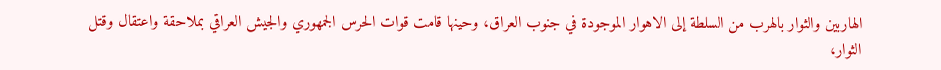الهاربين والثوار بالهرب من السلطة إلى الاهوار الموجودة في جنوب العراق، وحينها قامت قوات الحرس الجمهوري والجيش العراقي بملاحقة واعتقال وقتل الثوار،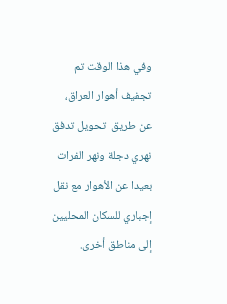وفي هذا الوقت تم تجفيف أهوار العراق، عن طريق  تحويل تدفق نهري دجلة ونهر الفرات بعيدا عن الأهوار مع نقل إجباري للسكان المحليين إلى مناطق أخرى.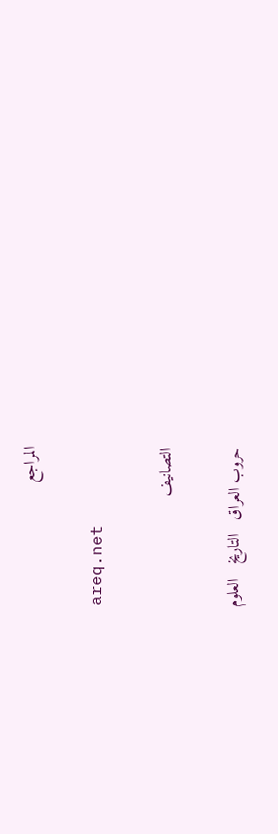المراجع

areq.net

التصانيف

حروب العراق   التاريخ   العلوم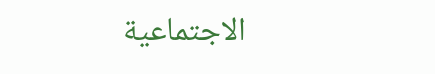الاجتماعية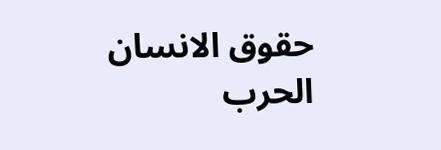حقوق الانسان   الحرب